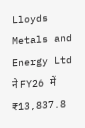Lloyds Metals and Energy Ltd ने FY26 में ₹13,837.8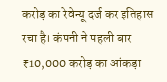करोड़ का रेवेन्यू दर्ज कर इतिहास रचा है। कंपनी ने पहली बार ₹10,000 करोड़ का आंकड़ा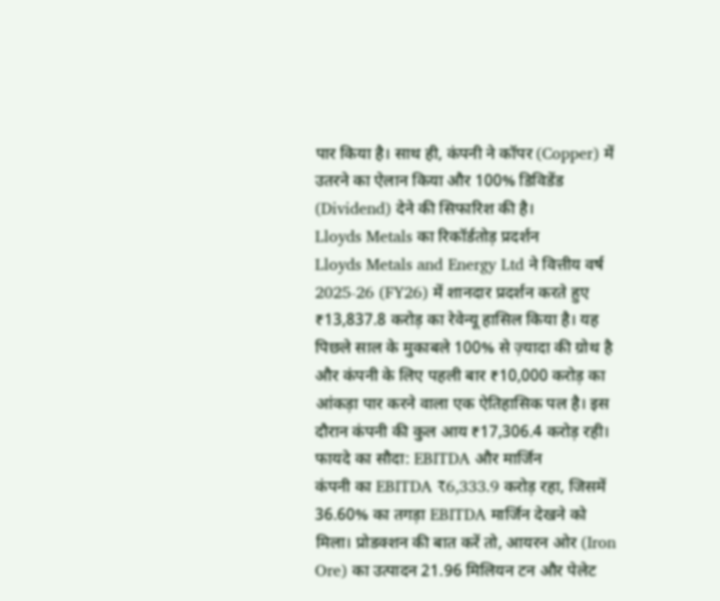पार किया है। साथ ही, कंपनी ने कॉपर (Copper) में उतरने का ऐलान किया और 100% डिविडेंड (Dividend) देने की सिफारिश की है।
Lloyds Metals का रिकॉर्डतोड़ प्रदर्शन
Lloyds Metals and Energy Ltd ने वित्तीय वर्ष 2025-26 (FY26) में शानदार प्रदर्शन करते हुए ₹13,837.8 करोड़ का रेवेन्यू हासिल किया है। यह पिछले साल के मुकाबले 100% से ज़्यादा की ग्रोथ है और कंपनी के लिए पहली बार ₹10,000 करोड़ का आंकड़ा पार करने वाला एक ऐतिहासिक पल है। इस दौरान कंपनी की कुल आय ₹17,306.4 करोड़ रही।
फायदे का सौदा: EBITDA और मार्जिन
कंपनी का EBITDA ₹6,333.9 करोड़ रहा, जिसमें 36.60% का तगड़ा EBITDA मार्जिन देखने को मिला। प्रोडक्शन की बात करें तो, आयरन ओर (Iron Ore) का उत्पादन 21.96 मिलियन टन और पेलेट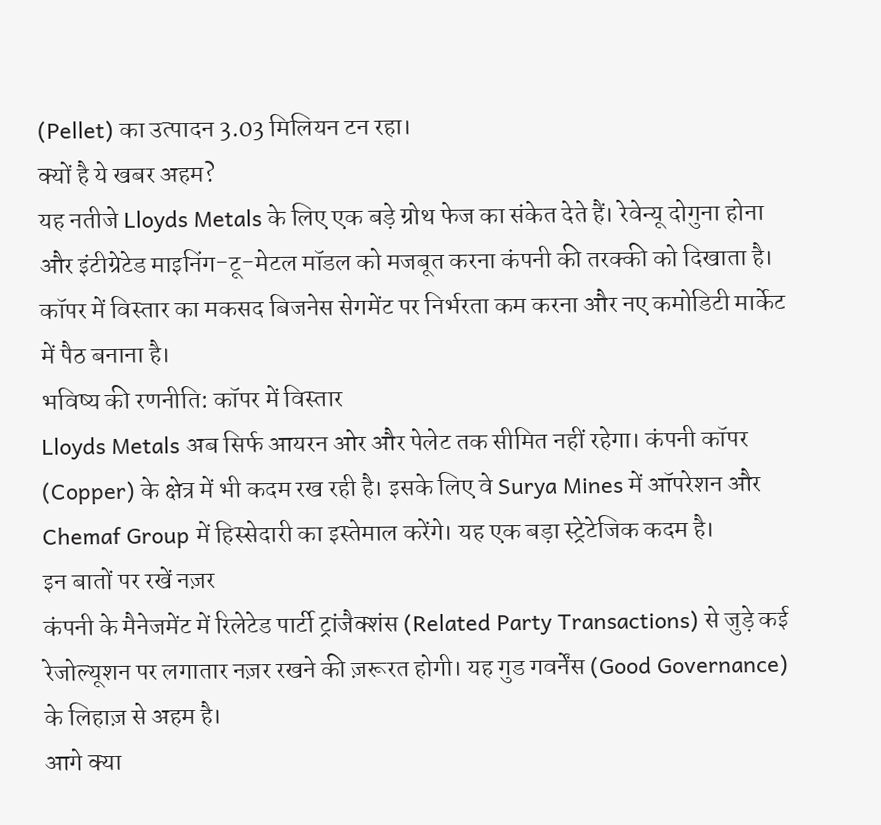(Pellet) का उत्पादन 3.03 मिलियन टन रहा।
क्यों है ये खबर अहम?
यह नतीजे Lloyds Metals के लिए एक बड़े ग्रोथ फेज का संकेत देते हैं। रेवेन्यू दोगुना होना और इंटीग्रेटेड माइनिंग-टू-मेटल मॉडल को मजबूत करना कंपनी की तरक्की को दिखाता है। कॉपर में विस्तार का मकसद बिजनेस सेगमेंट पर निर्भरता कम करना और नए कमोडिटी मार्केट में पैठ बनाना है।
भविष्य की रणनीति: कॉपर में विस्तार
Lloyds Metals अब सिर्फ आयरन ओर और पेलेट तक सीमित नहीं रहेगा। कंपनी कॉपर (Copper) के क्षेत्र में भी कदम रख रही है। इसके लिए वे Surya Mines में ऑपरेशन और Chemaf Group में हिस्सेदारी का इस्तेमाल करेंगे। यह एक बड़ा स्ट्रेटेजिक कदम है।
इन बातों पर रखें नज़र
कंपनी के मैनेजमेंट में रिलेटेड पार्टी ट्रांजैक्शंस (Related Party Transactions) से जुड़े कई रेजोल्यूशन पर लगातार नज़र रखने की ज़रूरत होगी। यह गुड गवर्नेंस (Good Governance) के लिहाज़ से अहम है।
आगे क्या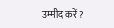उम्मीद करें?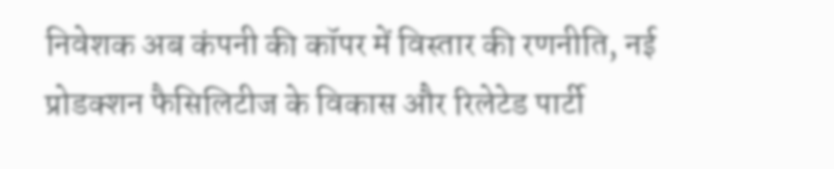निवेशक अब कंपनी की कॉपर में विस्तार की रणनीति, नई प्रोडक्शन फैसिलिटीज के विकास और रिलेटेड पार्टी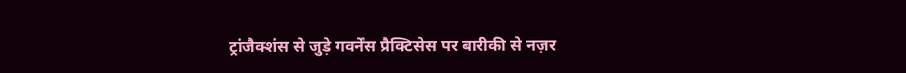ट्रांजैक्शंस से जुड़े गवर्नेंस प्रैक्टिसेस पर बारीकी से नज़र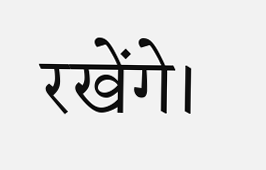रखेंगे।